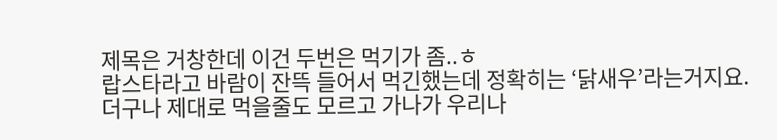제목은 거창한데 이건 두번은 먹기가 좀..ㅎ
랍스타라고 바람이 잔뜩 들어서 먹긴했는데 정확히는 ‘닭새우’라는거지요.
더구나 제대로 먹을줄도 모르고 가나가 우리나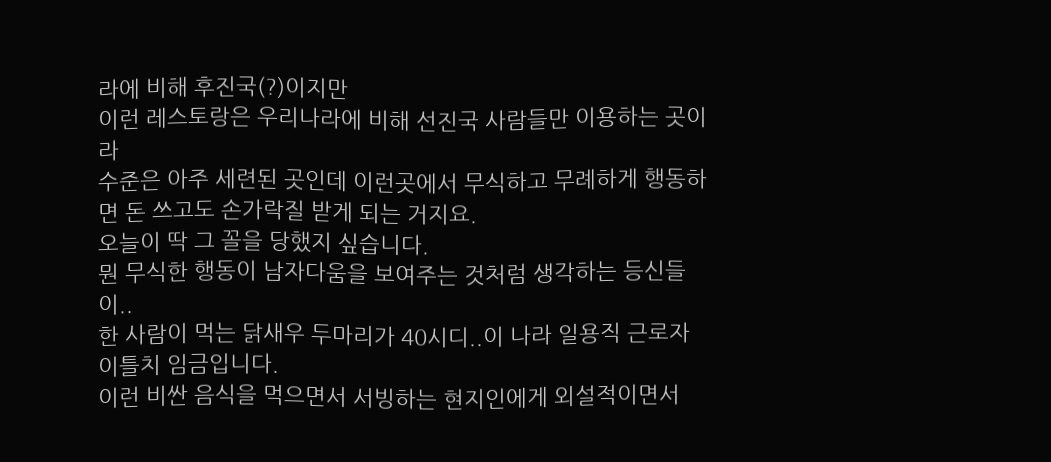라에 비해 후진국(?)이지만
이런 레스토랑은 우리나라에 비해 선진국 사람들만 이용하는 곳이라
수준은 아주 세련된 곳인데 이런곳에서 무식하고 무례하게 행동하면 돈 쓰고도 손가락질 받게 되는 거지요.
오늘이 딱 그 꼴을 당했지 싶습니다.
뭔 무식한 행동이 남자다움을 보여주는 것처럼 생각하는 등신들이..
한 사람이 먹는 닭새우 두마리가 40시디..이 나라 일용직 근로자 이틀치 임금입니다.
이런 비싼 음식을 먹으면서 서빙하는 현지인에게 외설적이면서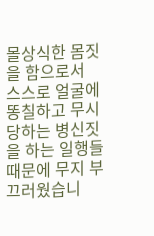몰상식한 몸짓을 함으로서
스스로 얼굴에 똥칠하고 무시 당하는 병신짓을 하는 일행들 때문에 무지 부끄러웠습니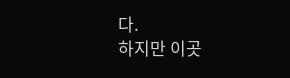다.
하지만 이곳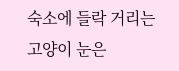숙소에 들락 거리는 고양이 눈은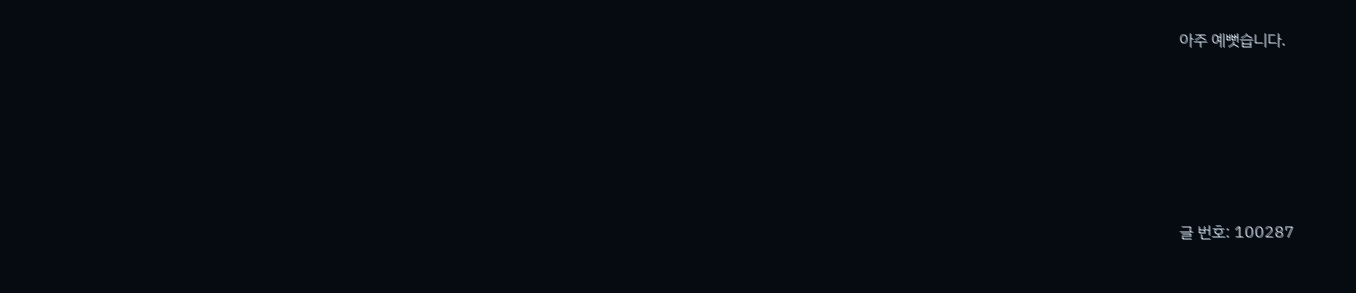아주 예뻣습니다.





글 번호: 100287